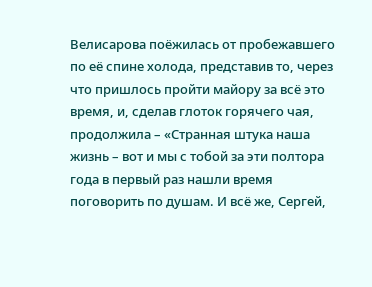Велисарова поёжилась от пробежавшего по её спине холода, представив то, через что пришлось пройти майору за всё это время, и, сделав глоток горячего чая, продолжила – «Странная штука наша жизнь – вот и мы с тобой за эти полтора года в первый раз нашли время поговорить по душам. И всё же, Сергей,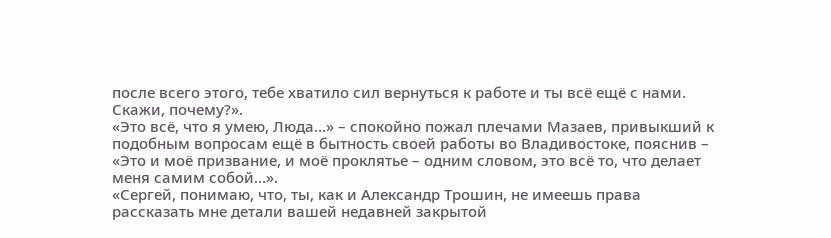после всего этого, тебе хватило сил вернуться к работе и ты всё ещё с нами. Скажи, почему?».
«Это всё, что я умею, Люда…» – спокойно пожал плечами Мазаев, привыкший к подобным вопросам ещё в бытность своей работы во Владивостоке, пояснив – «Это и моё призвание, и моё проклятье – одним словом, это всё то, что делает меня самим собой…».
«Сергей, понимаю, что, ты, как и Александр Трошин, не имеешь права рассказать мне детали вашей недавней закрытой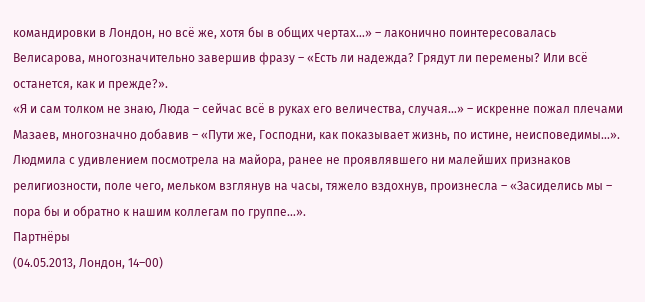командировки в Лондон, но всё же, хотя бы в общих чертах…» – лаконично поинтересовалась Велисарова, многозначительно завершив фразу – «Есть ли надежда? Грядут ли перемены? Или всё останется, как и прежде?».
«Я и сам толком не знаю, Люда – сейчас всё в руках его величества, случая…» – искренне пожал плечами Мазаев, многозначно добавив – «Пути же, Господни, как показывает жизнь, по истине, неисповедимы…».
Людмила с удивлением посмотрела на майора, ранее не проявлявшего ни малейших признаков религиозности, поле чего, мельком взглянув на часы, тяжело вздохнув, произнесла – «Засиделись мы – пора бы и обратно к нашим коллегам по группе…».
Партнёры
(04.05.2013, Лондон, 14–00)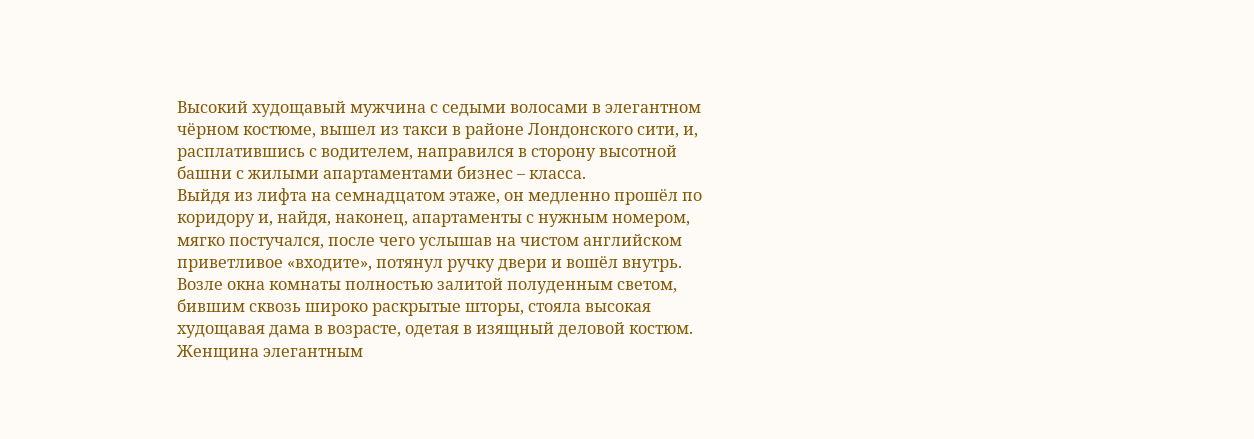Высокий худощавый мужчина с седыми волосами в элегантном чёрном костюме, вышел из такси в районе Лондонского сити, и, расплатившись с водителем, направился в сторону высотной башни с жилыми апартаментами бизнес – класса.
Выйдя из лифта на семнадцатом этаже, он медленно прошёл по коридору и, найдя, наконец, апартаменты с нужным номером, мягко постучался, после чего услышав на чистом английском приветливое «входите», потянул ручку двери и вошёл внутрь.
Возле окна комнаты полностью залитой полуденным светом, бившим сквозь широко раскрытые шторы, стояла высокая худощавая дама в возрасте, одетая в изящный деловой костюм. Женщина элегантным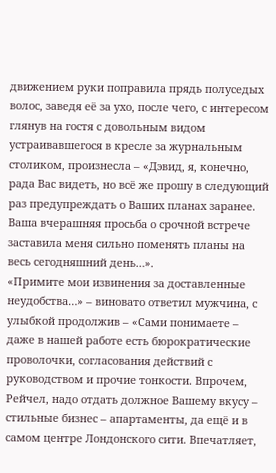движением руки поправила прядь полуседых волос, заведя её за ухо, после чего, с интересом глянув на гостя с довольным видом устраивавшегося в кресле за журнальным столиком, произнесла – «Дэвид, я, конечно, рада Вас видеть, но всё же прошу в следующий раз предупреждать о Ваших планах заранее. Ваша вчерашняя просьба о срочной встрече заставила меня сильно поменять планы на весь сегодняшний день…».
«Примите мои извинения за доставленные неудобства…» – виновато ответил мужчина, с улыбкой продолжив – «Сами понимаете – даже в нашей работе есть бюрократические проволочки, согласования действий с руководством и прочие тонкости. Впрочем, Рейчел, надо отдать должное Вашему вкусу – стильные бизнес – апартаменты, да ещё и в самом центре Лондонского сити. Впечатляет,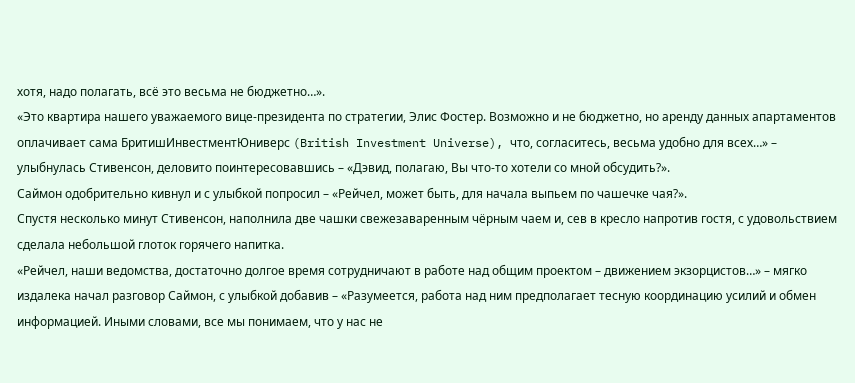хотя, надо полагать, всё это весьма не бюджетно…».
«Это квартира нашего уважаемого вице-президента по стратегии, Элис Фостер. Возможно и не бюджетно, но аренду данных апартаментов оплачивает сама БритишИнвестментЮниверс (British Investment Universe), что, согласитесь, весьма удобно для всех…» – улыбнулась Стивенсон, деловито поинтересовавшись – «Дэвид, полагаю, Вы что-то хотели со мной обсудить?».
Саймон одобрительно кивнул и с улыбкой попросил – «Рейчел, может быть, для начала выпьем по чашечке чая?».
Спустя несколько минут Стивенсон, наполнила две чашки свежезаваренным чёрным чаем и, сев в кресло напротив гостя, с удовольствием сделала небольшой глоток горячего напитка.
«Рейчел, наши ведомства, достаточно долгое время сотрудничают в работе над общим проектом – движением экзорцистов…» – мягко издалека начал разговор Саймон, с улыбкой добавив – «Разумеется, работа над ним предполагает тесную координацию усилий и обмен информацией. Иными словами, все мы понимаем, что у нас не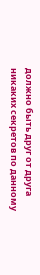должно быть друг от друга никаких секретов по данному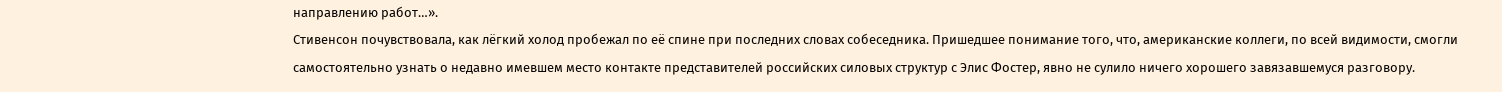направлению работ…».
Стивенсон почувствовала, как лёгкий холод пробежал по её спине при последних словах собеседника. Пришедшее понимание того, что, американские коллеги, по всей видимости, смогли самостоятельно узнать о недавно имевшем место контакте представителей российских силовых структур с Элис Фостер, явно не сулило ничего хорошего завязавшемуся разговору.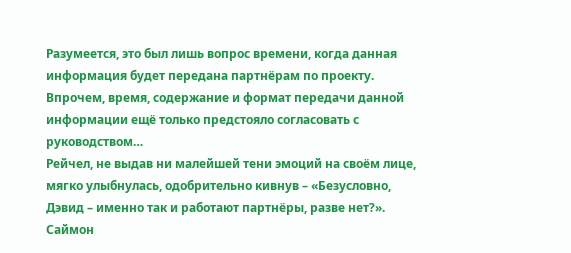Разумеется, это был лишь вопрос времени, когда данная информация будет передана партнёрам по проекту. Впрочем, время, содержание и формат передачи данной информации ещё только предстояло согласовать с руководством…
Рейчел, не выдав ни малейшей тени эмоций на своём лице, мягко улыбнулась, одобрительно кивнув – «Безусловно, Дэвид – именно так и работают партнёры, разве нет?».
Саймон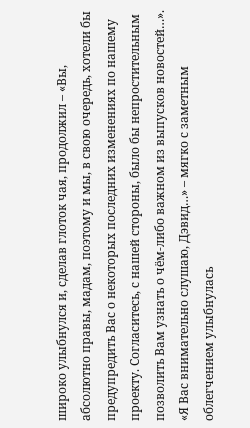широко улыбнулся и, сделав глоток чая, продолжил – «Вы, абсолютно правы, мадам, поэтому и мы, в свою очередь, хотели бы предупредить Вас о некоторых последних изменениях по нашему проекту. Согласитесь, с нашей стороны, было бы непростительным позволить Вам узнать о чём-либо важном из выпусков новостей…».
«Я Вас внимательно слушаю, Дэвид…» – мягко с заметным облегчением улыбнулась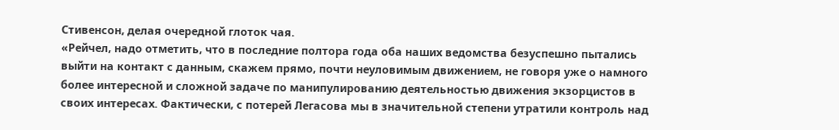Стивенсон, делая очередной глоток чая.
«Рейчел, надо отметить, что в последние полтора года оба наших ведомства безуспешно пытались выйти на контакт с данным, скажем прямо, почти неуловимым движением, не говоря уже о намного более интересной и сложной задаче по манипулированию деятельностью движения экзорцистов в своих интересах. Фактически, с потерей Легасова мы в значительной степени утратили контроль над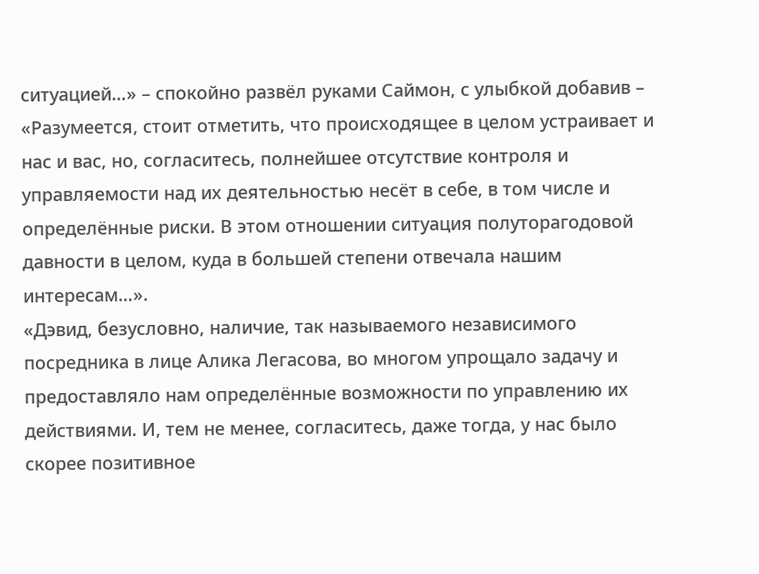ситуацией…» – спокойно развёл руками Саймон, с улыбкой добавив – «Разумеется, стоит отметить, что происходящее в целом устраивает и нас и вас, но, согласитесь, полнейшее отсутствие контроля и управляемости над их деятельностью несёт в себе, в том числе и определённые риски. В этом отношении ситуация полуторагодовой давности в целом, куда в большей степени отвечала нашим интересам…».
«Дэвид, безусловно, наличие, так называемого независимого посредника в лице Алика Легасова, во многом упрощало задачу и предоставляло нам определённые возможности по управлению их действиями. И, тем не менее, согласитесь, даже тогда, у нас было скорее позитивное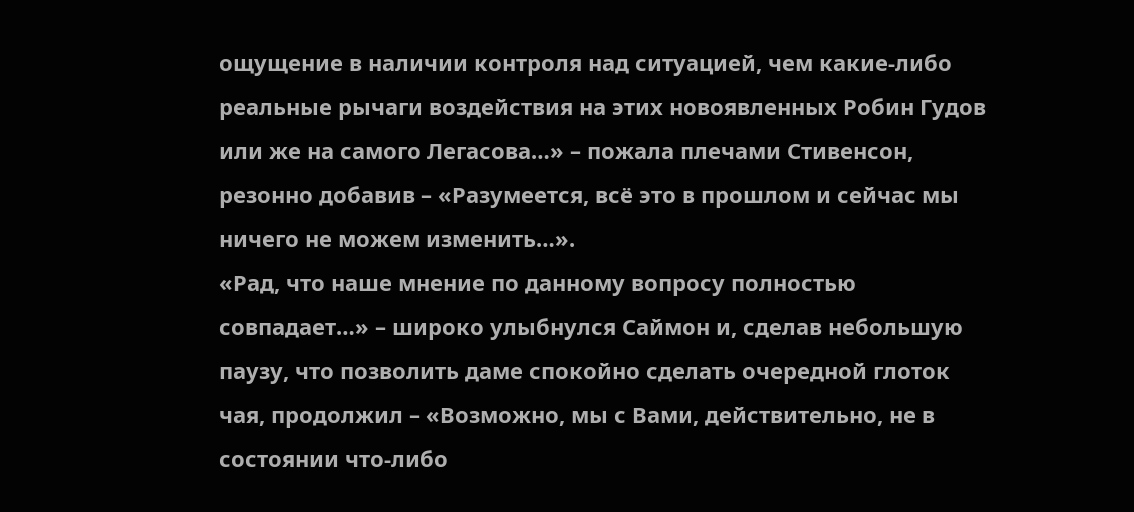ощущение в наличии контроля над ситуацией, чем какие-либо реальные рычаги воздействия на этих новоявленных Робин Гудов или же на самого Легасова…» – пожала плечами Стивенсон, резонно добавив – «Разумеется, всё это в прошлом и сейчас мы ничего не можем изменить…».
«Рад, что наше мнение по данному вопросу полностью совпадает…» – широко улыбнулся Саймон и, сделав небольшую паузу, что позволить даме спокойно сделать очередной глоток чая, продолжил – «Возможно, мы с Вами, действительно, не в состоянии что-либо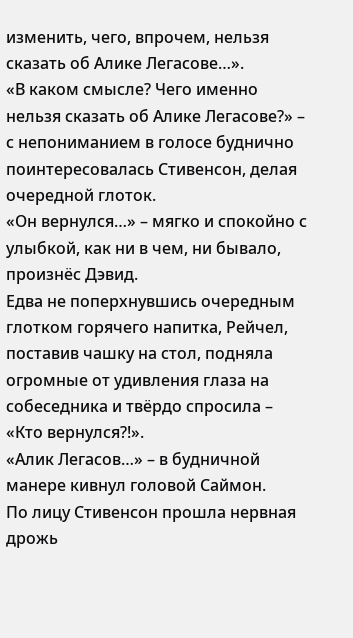изменить, чего, впрочем, нельзя сказать об Алике Легасове…».
«В каком смысле? Чего именно нельзя сказать об Алике Легасове?» – с непониманием в голосе буднично поинтересовалась Стивенсон, делая очередной глоток.
«Он вернулся…» – мягко и спокойно с улыбкой, как ни в чем, ни бывало, произнёс Дэвид.
Едва не поперхнувшись очередным глотком горячего напитка, Рейчел, поставив чашку на стол, подняла огромные от удивления глаза на собеседника и твёрдо спросила – «Кто вернулся?!».
«Алик Легасов…» – в будничной манере кивнул головой Саймон.
По лицу Стивенсон прошла нервная дрожь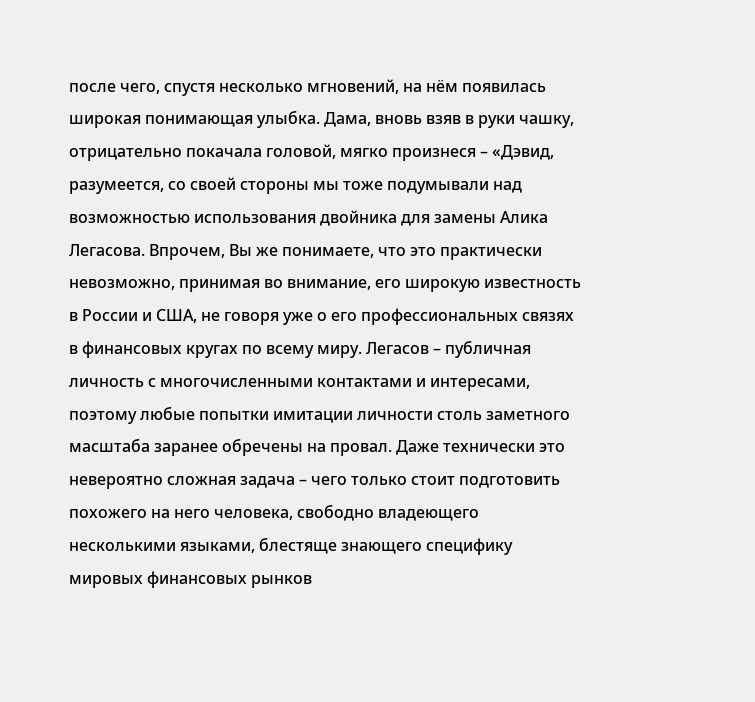после чего, спустя несколько мгновений, на нём появилась широкая понимающая улыбка. Дама, вновь взяв в руки чашку, отрицательно покачала головой, мягко произнеся – «Дэвид, разумеется, со своей стороны мы тоже подумывали над возможностью использования двойника для замены Алика Легасова. Впрочем, Вы же понимаете, что это практически невозможно, принимая во внимание, его широкую известность в России и США, не говоря уже о его профессиональных связях в финансовых кругах по всему миру. Легасов – публичная личность с многочисленными контактами и интересами, поэтому любые попытки имитации личности столь заметного масштаба заранее обречены на провал. Даже технически это невероятно сложная задача – чего только стоит подготовить похожего на него человека, свободно владеющего несколькими языками, блестяще знающего специфику мировых финансовых рынков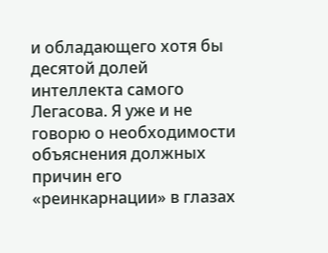и обладающего хотя бы десятой долей интеллекта самого Легасова. Я уже и не говорю о необходимости объяснения должных причин его «реинкарнации» в глазах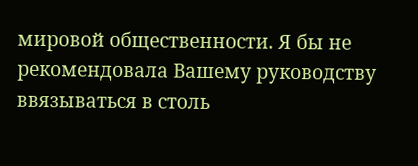мировой общественности. Я бы не рекомендовала Вашему руководству ввязываться в столь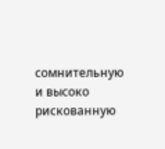сомнительную и высоко рискованную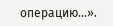операцию…».